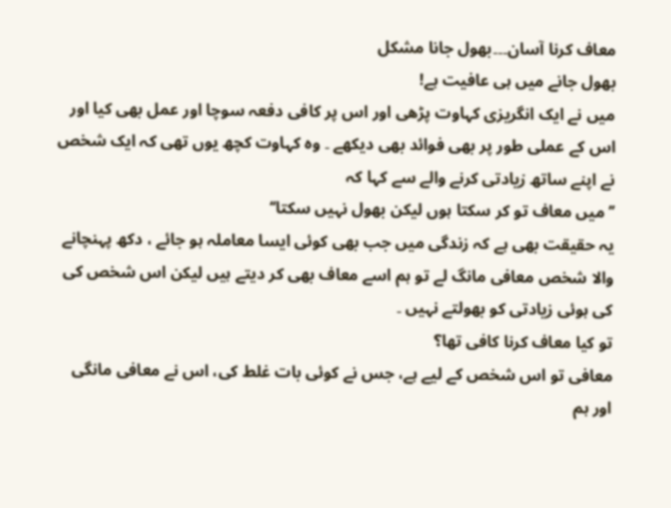معاف کرنا آسان۔۔۔بھول جانا مشکل
بھول جانے میں ہی عافیت ہے!
میں نے ایک انگریزی کہاوت پڑھی اور اس پر کافی دفعہ سوچا اور عمل بھی کیا اور اس کے عملی طور پر بھی فوائد بھی دیکھے ۔ وہ کہاوت کچھ یوں تھی کہ ایک شخص نے اپنے ساتھ زیادتی کرنے والے سے کہا کہ
’’میں معاف تو کر سکتا ہوں لیکن بھول نہیں سکتا‘‘
یہ حقیقت بھی ہے کہ زندگی میں جب بھی کوئی ایسا معاملہ ہو جائے ، دکھ پہنچانے والا شخص معافی مانگ لے تو ہم اسے معاف بھی کر دیتے ہیں لیکن اس شخص کی کی ہوئی زیادتی کو بھولتے نہیں ۔
تو کیا معاف کرنا کافی تھا؟
معافی تو اس شخص کے لیے ہے، جس نے کوئی بات غلط کی، اس نے معافی مانگی اور ہم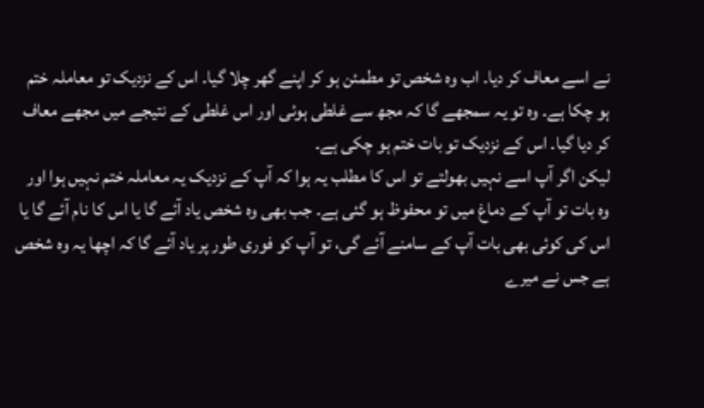نے اسے معاف کر دیا۔ اب وہ شخص تو مطمئن ہو کر اپنے گھر چلا گیا۔ اس کے نزدیک تو معاملہ ختم ہو چکا ہے۔ وہ تو یہ سمجھے گا کہ مجھ سے غلطی ہوئی اور اس غلطی کے نتیجے میں مجھے معاف کر دیا گیا۔ اس کے نزدیک تو بات ختم ہو چکی ہے۔
لیکن اگر آپ اسے نہیں بھولتے تو اس کا مطلب یہ ہوا کہ آپ کے نزدیک یہ معاملہ ختم نہیں ہوا اور وہ بات تو آپ کے دماغ میں تو محفوظ ہو گئی ہے۔ جب بھی وہ شخص یاد آئے گا یا اس کا نام آئے گا یا اس کی کوئی بھی بات آپ کے سامنے آئے گی، تو آپ کو فوری طور پر یاد آئے گا کہ اچھا یہ وہ شخص ہے جس نے میرے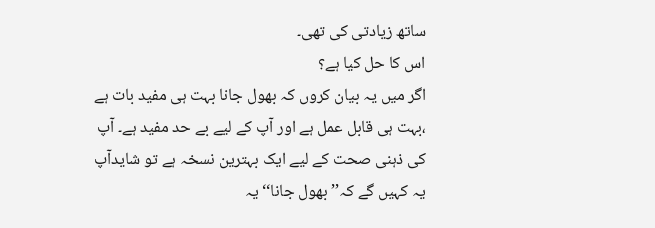ساتھ زیادتی کی تھی۔
اس کا حل کیا ہے؟
اگر میں یہ بیان کروں کہ بھول جانا بہت ہی مفید بات ہے ،بہت ہی قابل عمل ہے اور آپ کے لیے بے حد مفید ہے۔ آپ کی ذہنی صحت کے لیے ایک بہترین نسخہ ہے تو شایدآپ یہ کہیں گے کہ’’ بھول جانا‘‘ یہ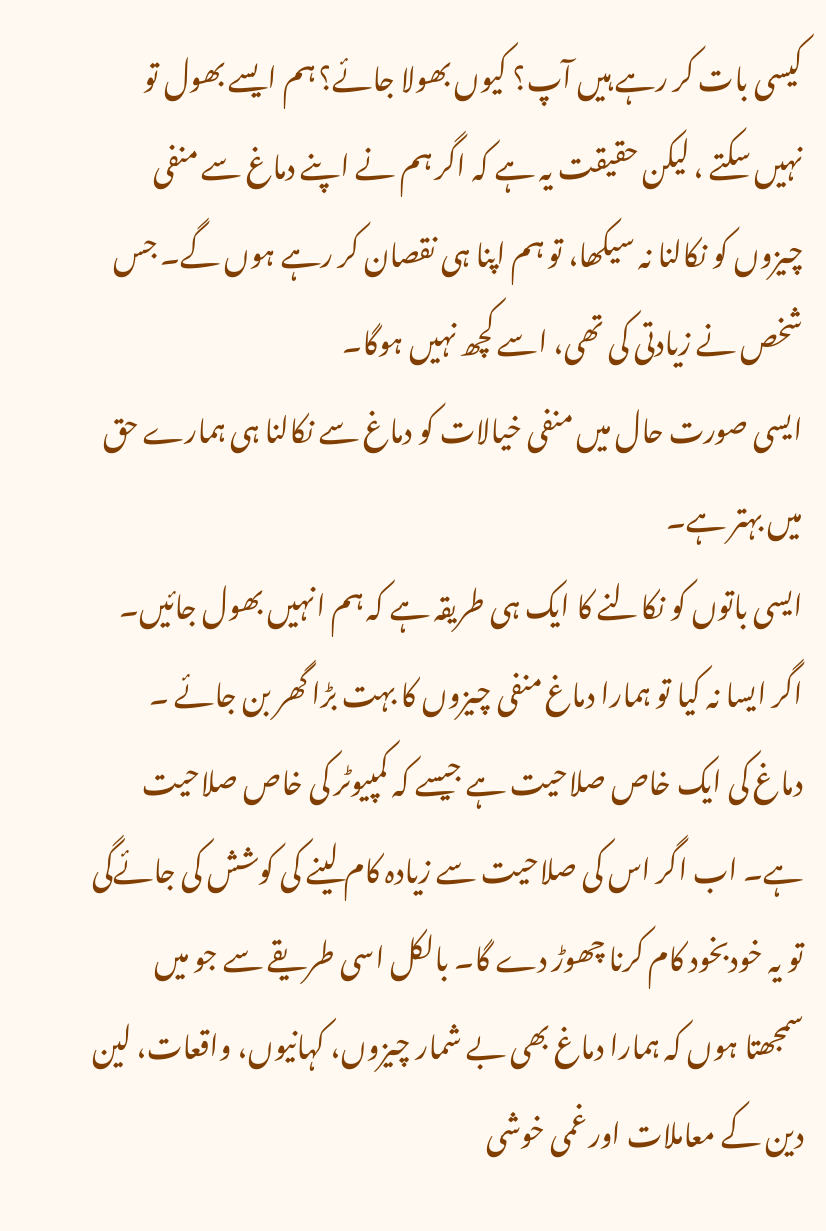کیسی بات کر رہے ہیں آپ؟ کیوں بھولا جائے؟ ہم ایسے بھول تو نہیں سکتے ، لیکن حقیقت یہ ہے کہ اگر ہم نے اپنے دماغ سے منفی چیزوں کو نکالنا نہ سیکھا، تو ہم اپنا ہی نقصان کر رہے ہوں گے۔ جس شخص نے زیادتی کی تھی، اسے کچھ نہیں ہوگا۔
ایسی صورت حال میں منفی خیالات کو دماغ سے نکالنا ہی ہمارے حق میں بہتر ہے۔
ایسی باتوں کو نکالنے کا ایک ہی طریقہ ہے کہ ہم انہیں بھول جائیں۔ اگر ایسا نہ کیا تو ہمارا دماغ منفی چیزوں کا بہت بڑا گھر بن جائے ۔
دماغ کی ایک خاص صلاحیت ہے جیسے کہ کمپیوٹر کی خاص صلاحیت ہے۔ اب اگر اس کی صلاحیت سے زیادہ کام لینے کی کوشش کی جائےگی تو یہ خودبخود کام کرنا چھوڑ دے گا۔ بالکل اسی طریقے سے جو میں سمجھتا ہوں کہ ہمارا دماغ بھی بے شمار چیزوں، کہانیوں، واقعات، لین دین کے معاملات اور غمی خوشی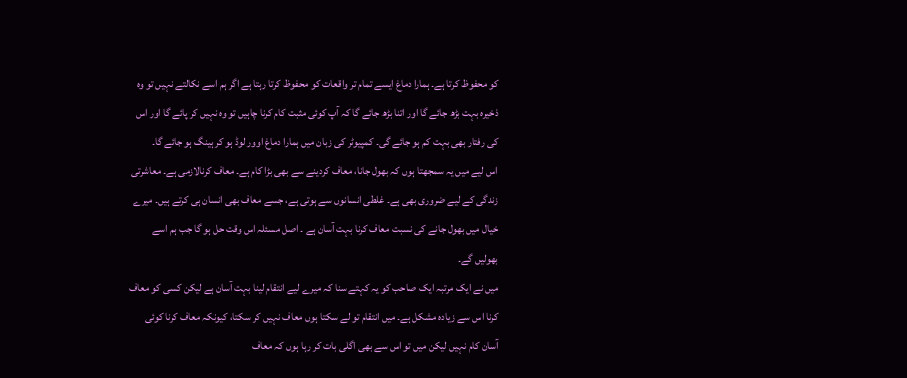کو محفوظ کرتا ہے۔ ہمارا دماغ ایسے تمام تر واقعات کو محفوظ کرتا رہتا ہے اگر ہم اسے نکالتے نہیں تو وہ ذخیرہ بہت بڑھ جائے گا اور اتنا بڑھ جائے گا کہ آپ کوئی مثبت کام کرنا چاہیں تو وہ نہیں کر پائے گا اور اس کی رفتار بھی بہت کم ہو جائے گی۔ کمپیوٹر کی زبان میں ہمارا دماغ اوور لوڈ ہو کر ہینگ ہو جائے گا۔
اس لیے میں یہ سمجھتا ہوں کہ بھول جانا، معاف کردینے سے بھی بڑا کام ہے۔ معاف کرنالازمی ہے۔ معاشرتی زندگی کے لیے ضروری بھی ہے۔ غلطی انسانوں سے ہوتی ہے، جسے معاف بھی انسان ہی کرتے ہیں۔ میرے خیال میں بھول جانے کی نسبت معاف کرنا بہت آسان ہے ۔ اصل مسئلہ اس وقت حل ہو گا جب ہم اسے بھولیں گے۔
میں نے ایک مرتبہ ایک صاحب کو یہ کہتے سنا کہ میرے لیے انتقام لینا بہت آسان ہے لیکن کسی کو معاف کرنا اس سے زیادہ مشکل ہے۔ میں انتقام تو لے سکتا ہوں معاف نہیں کر سکتا، کیونکہ معاف کرنا کوئی آسان کام نہیں لیکن میں تو اس سے بھی اگلی بات کر رہا ہوں کہ معاف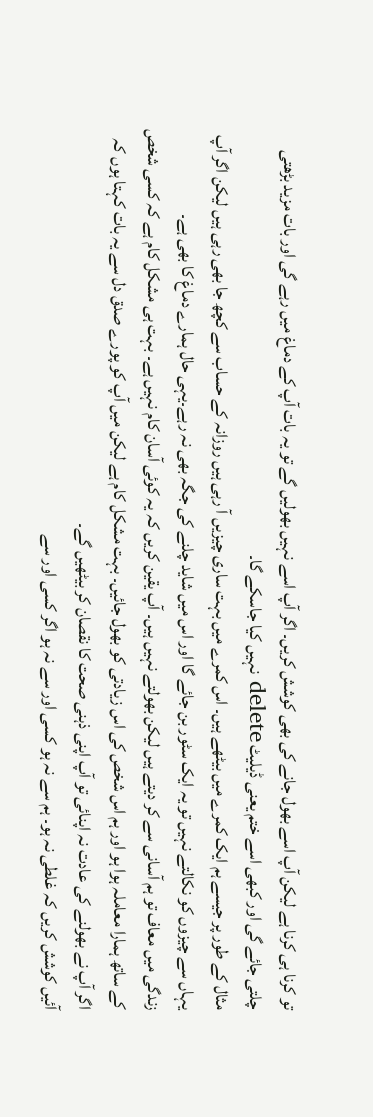تو کرنا ہی کرنا ہے لیکن آپ اسے بھول جانے کی بھی کوشش کریں۔ اگر آپ اسے نہیں بھولیں گے تو یہ بات آپ کے دماغ میں رہے گی اور بات مزید بڑھتی چلتی جائے گی اور کبھی اسے ختم یعنی ڈیلیٹ delete نہیں کیا جاسکے گا۔
مثال کے طور پر جیسے ہم ایک کمرے میں بیٹھے ہیں۔ اس کمرے میں بہت ساری چیزیں آ رہی ہیں روزانہ کے حساب سے کچھ جا بھی رہی ہیں لیکن اگر آپ یہاں سے چیزوں کو نکالتے نہیں تو یہ ایک سٹور بن جائے گا اور اس میں شاید چلنے کی جگہ بھی نہ رہے۔یہی حال ہمارے دماغ کا بھی ہے۔
زندگی میں معاف تو ہم آسانی سے کر دیتے ہیں لیکن بھولتے نہیں ہیں۔ آپ یقین کریں کہ یہ کوئی آسان کام نہیں ہے۔ بہت ہی مشکل کام ہے کہ کسی شخص کے ساتھ ہمارا معاملہ ہوا ہو اور ہم اس شخص کی اس زیادتی کو بھول جائیں۔ بہت مشکل کام ہے لیکن میں آپ کو پورے صدق دل سے یہ بات کہتا ہوں کہ اگر آپ نے بھولنے کی عادت نہ اپنائی تو آپ اپنی ذہنی صحت کا نقصان کر بیٹھیں گے۔
آئیں کوشش کریں کہ غلطی نہ ہو۔ ہم سے نہ ہو کسی اور سے نہ ہو اگر کسی اور سے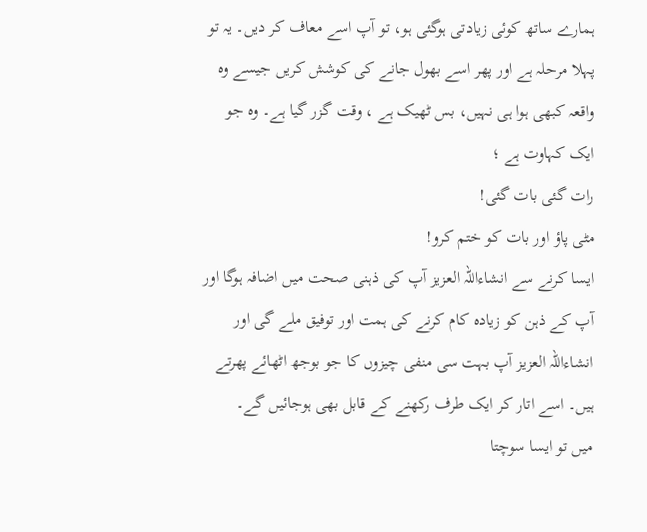ہمارے ساتھ کوئی زیادتی ہوگئی ہو، تو آپ اسے معاف کر دیں۔ یہ تو پہلا مرحلہ ہے اور پھر اسے بھول جانے کی کوشش کریں جیسے وہ واقعہ کبھی ہوا ہی نہیں، بس ٹھیک ہے ، وقت گزر گیا ہے۔ وہ جو ایک کہاوت ہے ؛
رات گئی بات گئی!
مٹی پاؤ اور بات کو ختم کرو!
ایسا کرنے سے انشاءاللہ العزیز آپ کی ذہنی صحت میں اضافہ ہوگا اور آپ کے ذہن کو زیادہ کام کرنے کی ہمت اور توفیق ملے گی اور انشاءاللہ العزیز آپ بہت سی منفی چیزوں کا جو بوجھ اٹھائے پھرتے ہیں۔ اسے اتار کر ایک طرف رکھنے کے قابل بھی ہوجائیں گے۔
میں تو ایسا سوچتا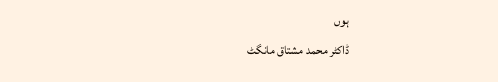ہوں
ڈاکٹر محمد مشتاق مانگٹ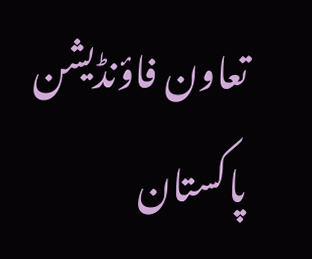تعاون فاؤنڈیشن پاکستان